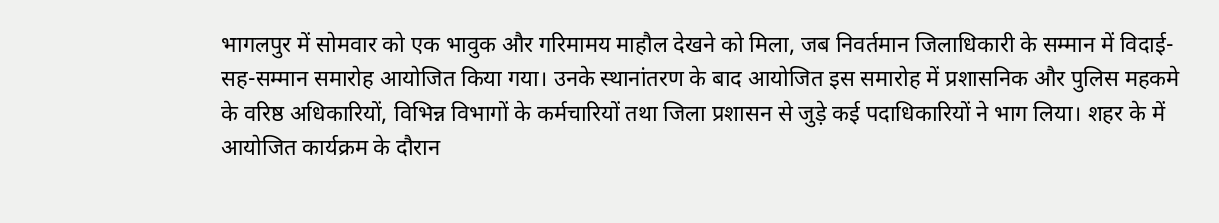भागलपुर में सोमवार को एक भावुक और गरिमामय माहौल देखने को मिला, जब निवर्तमान जिलाधिकारी के सम्मान में विदाई-सह-सम्मान समारोह आयोजित किया गया। उनके स्थानांतरण के बाद आयोजित इस समारोह में प्रशासनिक और पुलिस महकमे के वरिष्ठ अधिकारियों, विभिन्न विभागों के कर्मचारियों तथा जिला प्रशासन से जुड़े कई पदाधिकारियों ने भाग लिया। शहर के में आयोजित कार्यक्रम के दौरान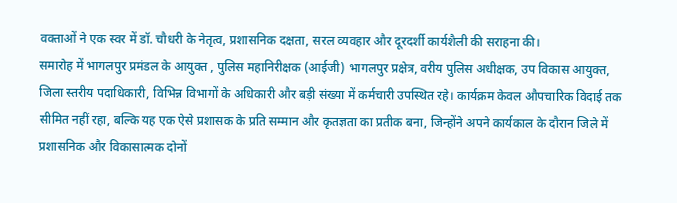वक्ताओं ने एक स्वर में डॉ. चौधरी के नेतृत्व, प्रशासनिक दक्षता, सरल व्यवहार और दूरदर्शी कार्यशैली की सराहना की।
समारोह में भागलपुर प्रमंडल के आयुक्त , पुलिस महानिरीक्षक (आईजी) भागलपुर प्रक्षेत्र, वरीय पुलिस अधीक्षक, उप विकास आयुक्त, जिला स्तरीय पदाधिकारी, विभिन्न विभागों के अधिकारी और बड़ी संख्या में कर्मचारी उपस्थित रहे। कार्यक्रम केवल औपचारिक विदाई तक सीमित नहीं रहा, बल्कि यह एक ऐसे प्रशासक के प्रति सम्मान और कृतज्ञता का प्रतीक बना, जिन्होंने अपने कार्यकाल के दौरान जिले में प्रशासनिक और विकासात्मक दोनों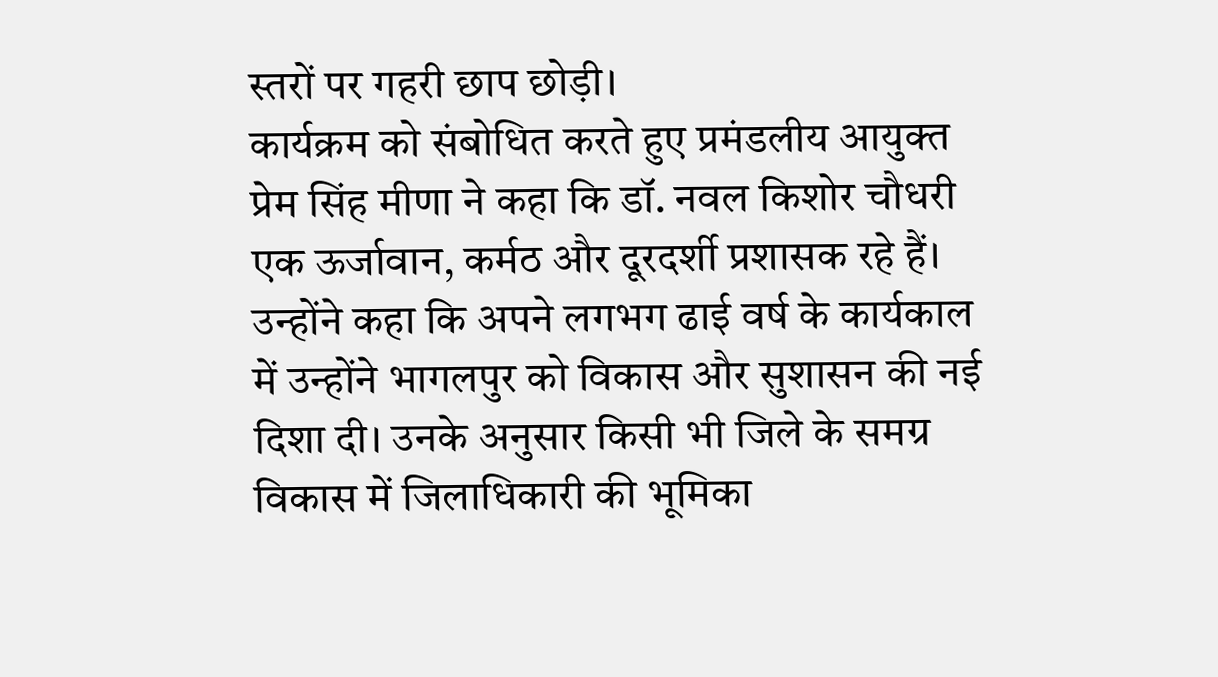स्तरों पर गहरी छाप छोड़ी।
कार्यक्रम को संबोधित करते हुए प्रमंडलीय आयुक्त प्रेम सिंह मीणा ने कहा कि डॉ. नवल किशोर चौधरी एक ऊर्जावान, कर्मठ और दूरदर्शी प्रशासक रहे हैं। उन्होंने कहा कि अपने लगभग ढाई वर्ष के कार्यकाल में उन्होंने भागलपुर को विकास और सुशासन की नई दिशा दी। उनके अनुसार किसी भी जिले के समग्र विकास में जिलाधिकारी की भूमिका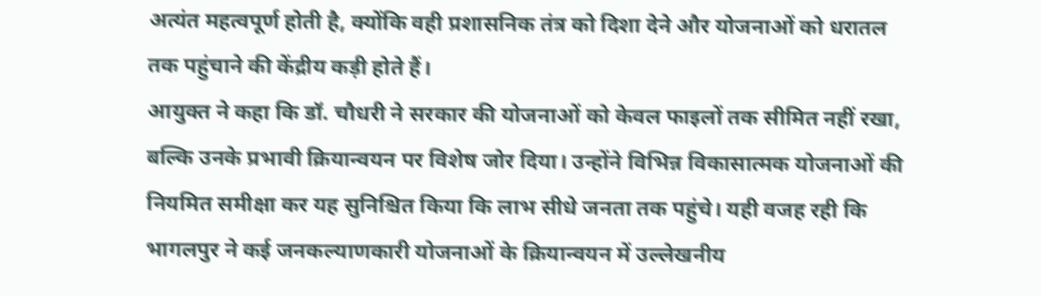अत्यंत महत्वपूर्ण होती है, क्योंकि वही प्रशासनिक तंत्र को दिशा देने और योजनाओं को धरातल तक पहुंचाने की केंद्रीय कड़ी होते हैं।
आयुक्त ने कहा कि डॉ. चौधरी ने सरकार की योजनाओं को केवल फाइलों तक सीमित नहीं रखा, बल्कि उनके प्रभावी क्रियान्वयन पर विशेष जोर दिया। उन्होंने विभिन्न विकासात्मक योजनाओं की नियमित समीक्षा कर यह सुनिश्चित किया कि लाभ सीधे जनता तक पहुंचे। यही वजह रही कि भागलपुर ने कई जनकल्याणकारी योजनाओं के क्रियान्वयन में उल्लेखनीय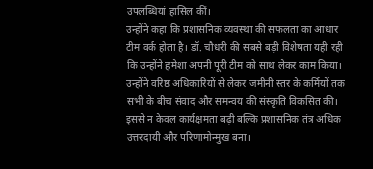उपलब्धियां हासिल कीं।
उन्होंने कहा कि प्रशासनिक व्यवस्था की सफलता का आधार टीम वर्क होता है। डॉ. चौधरी की सबसे बड़ी विशेषता यही रही कि उन्होंने हमेशा अपनी पूरी टीम को साथ लेकर काम किया। उन्होंने वरिष्ठ अधिकारियों से लेकर जमीनी स्तर के कर्मियों तक सभी के बीच संवाद और समन्वय की संस्कृति विकसित की। इससे न केवल कार्यक्षमता बढ़ी बल्कि प्रशासनिक तंत्र अधिक उत्तरदायी और परिणामोन्मुख बना।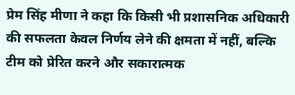प्रेम सिंह मीणा ने कहा कि किसी भी प्रशासनिक अधिकारी की सफलता केवल निर्णय लेने की क्षमता में नहीं, बल्कि टीम को प्रेरित करने और सकारात्मक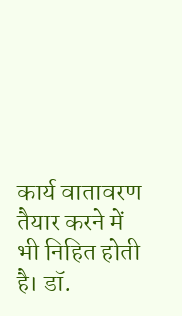कार्य वातावरण तैयार करने में भी निहित होती है। डॉ.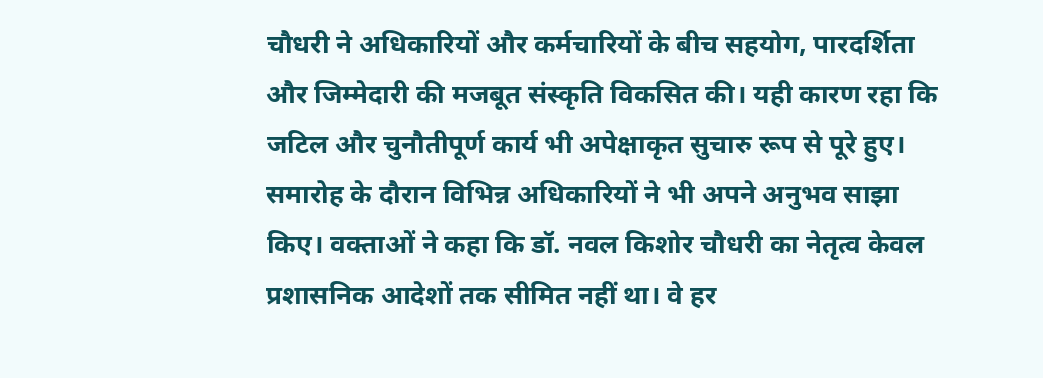चौधरी ने अधिकारियों और कर्मचारियों के बीच सहयोग, पारदर्शिता और जिम्मेदारी की मजबूत संस्कृति विकसित की। यही कारण रहा कि जटिल और चुनौतीपूर्ण कार्य भी अपेक्षाकृत सुचारु रूप से पूरे हुए।
समारोह के दौरान विभिन्न अधिकारियों ने भी अपने अनुभव साझा किए। वक्ताओं ने कहा कि डॉ. नवल किशोर चौधरी का नेतृत्व केवल प्रशासनिक आदेशों तक सीमित नहीं था। वे हर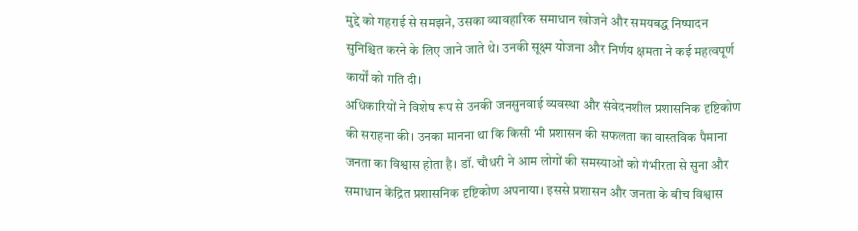मुद्दे को गहराई से समझने, उसका व्यावहारिक समाधान खोजने और समयबद्ध निष्पादन सुनिश्चित करने के लिए जाने जाते थे। उनकी सूक्ष्म योजना और निर्णय क्षमता ने कई महत्वपूर्ण कार्यों को गति दी।
अधिकारियों ने विशेष रूप से उनकी जनसुनवाई व्यवस्था और संवेदनशील प्रशासनिक दृष्टिकोण की सराहना की। उनका मानना था कि किसी भी प्रशासन की सफलता का वास्तविक पैमाना जनता का विश्वास होता है। डॉ. चौधरी ने आम लोगों की समस्याओं को गंभीरता से सुना और समाधान केंद्रित प्रशासनिक दृष्टिकोण अपनाया। इससे प्रशासन और जनता के बीच विश्वास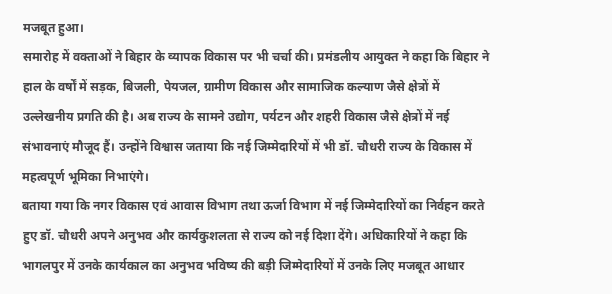मजबूत हुआ।
समारोह में वक्ताओं ने बिहार के व्यापक विकास पर भी चर्चा की। प्रमंडलीय आयुक्त ने कहा कि बिहार ने हाल के वर्षों में सड़क, बिजली, पेयजल, ग्रामीण विकास और सामाजिक कल्याण जैसे क्षेत्रों में उल्लेखनीय प्रगति की है। अब राज्य के सामने उद्योग, पर्यटन और शहरी विकास जैसे क्षेत्रों में नई संभावनाएं मौजूद हैं। उन्होंने विश्वास जताया कि नई जिम्मेदारियों में भी डॉ. चौधरी राज्य के विकास में महत्वपूर्ण भूमिका निभाएंगे।
बताया गया कि नगर विकास एवं आवास विभाग तथा ऊर्जा विभाग में नई जिम्मेदारियों का निर्वहन करते हुए डॉ. चौधरी अपने अनुभव और कार्यकुशलता से राज्य को नई दिशा देंगे। अधिकारियों ने कहा कि भागलपुर में उनके कार्यकाल का अनुभव भविष्य की बड़ी जिम्मेदारियों में उनके लिए मजबूत आधार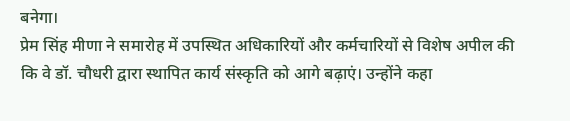बनेगा।
प्रेम सिंह मीणा ने समारोह में उपस्थित अधिकारियों और कर्मचारियों से विशेष अपील की कि वे डॉ. चौधरी द्वारा स्थापित कार्य संस्कृति को आगे बढ़ाएं। उन्होंने कहा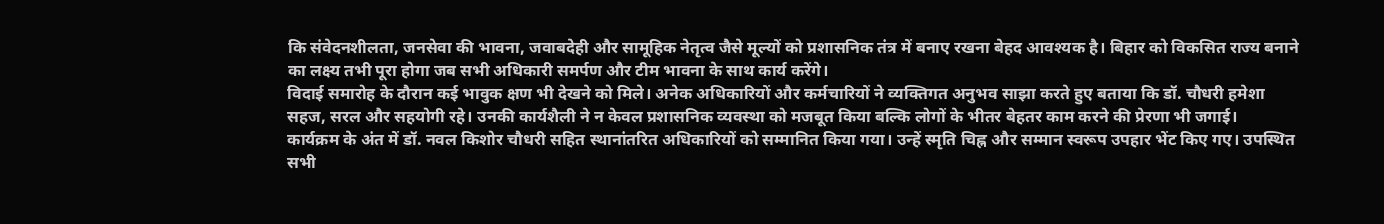कि संवेदनशीलता, जनसेवा की भावना, जवाबदेही और सामूहिक नेतृत्व जैसे मूल्यों को प्रशासनिक तंत्र में बनाए रखना बेहद आवश्यक है। बिहार को विकसित राज्य बनाने का लक्ष्य तभी पूरा होगा जब सभी अधिकारी समर्पण और टीम भावना के साथ कार्य करेंगे।
विदाई समारोह के दौरान कई भावुक क्षण भी देखने को मिले। अनेक अधिकारियों और कर्मचारियों ने व्यक्तिगत अनुभव साझा करते हुए बताया कि डॉ. चौधरी हमेशा सहज, सरल और सहयोगी रहे। उनकी कार्यशैली ने न केवल प्रशासनिक व्यवस्था को मजबूत किया बल्कि लोगों के भीतर बेहतर काम करने की प्रेरणा भी जगाई।
कार्यक्रम के अंत में डॉ. नवल किशोर चौधरी सहित स्थानांतरित अधिकारियों को सम्मानित किया गया। उन्हें स्मृति चिह्न और सम्मान स्वरूप उपहार भेंट किए गए। उपस्थित सभी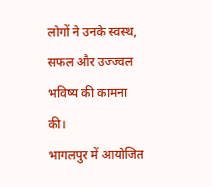लोगों ने उनके स्वस्थ, सफल और उज्ज्वल भविष्य की कामना की।
भागलपुर में आयोजित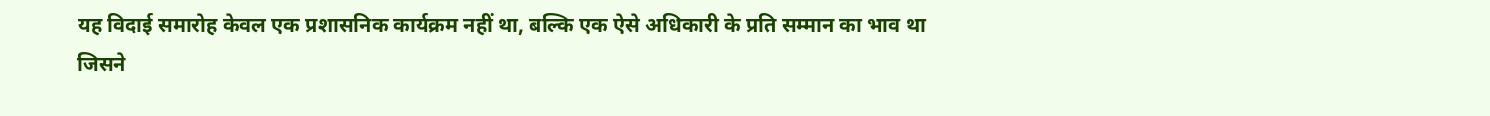यह विदाई समारोह केवल एक प्रशासनिक कार्यक्रम नहीं था, बल्कि एक ऐसे अधिकारी के प्रति सम्मान का भाव था जिसने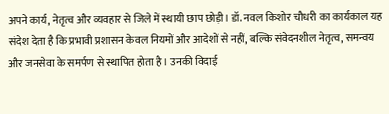अपने कार्य, नेतृत्व और व्यवहार से जिले में स्थायी छाप छोड़ी। डॉ. नवल किशोर चौधरी का कार्यकाल यह संदेश देता है कि प्रभावी प्रशासन केवल नियमों और आदेशों से नहीं, बल्कि संवेदनशील नेतृत्व, समन्वय और जनसेवा के समर्पण से स्थापित होता है। उनकी विदाई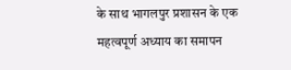के साथ भागलपुर प्रशासन के एक महत्वपूर्ण अध्याय का समापन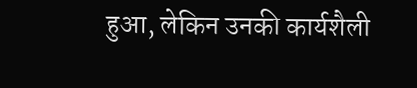हुआ, लेकिन उनकी कार्यशैली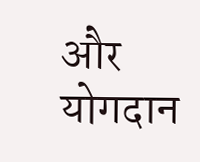और योगदान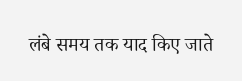लंबे समय तक याद किए जाते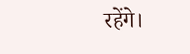रहेंगे।